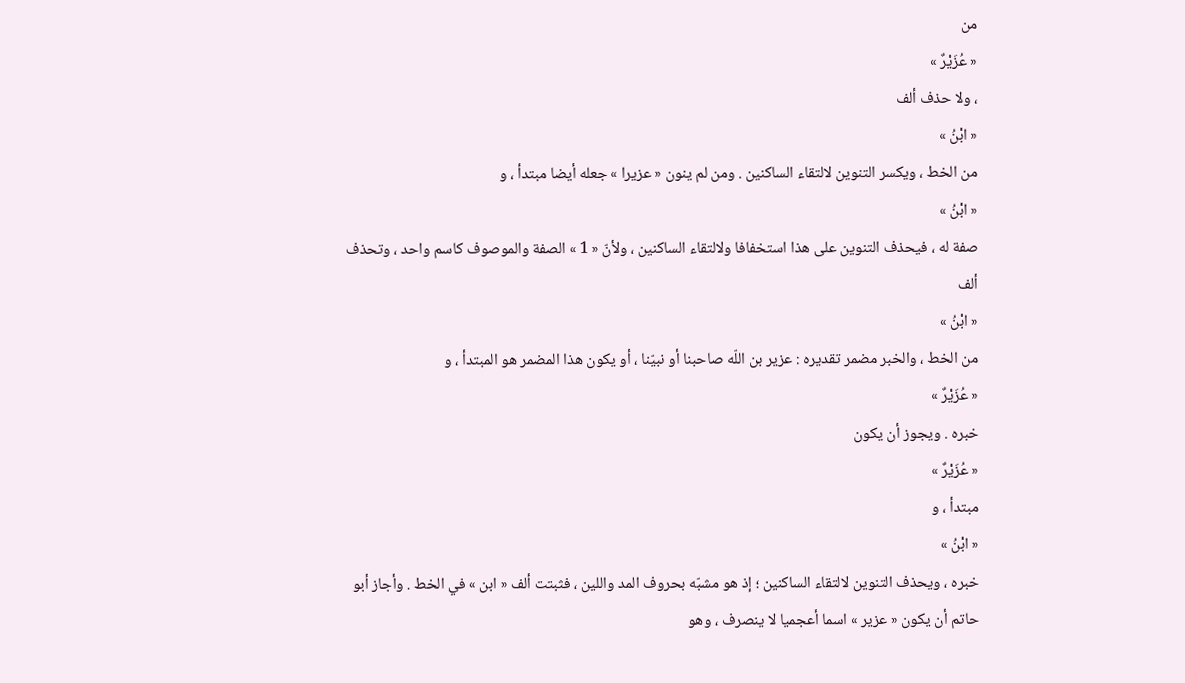من
« عُزَيْرٌ »
، ولا حذف ألف
« ابْنُ »
من الخط ، ويكسر التنوين لالتقاء الساكنين . ومن لم ينون « عزيرا » جعله أيضا مبتدأ ، و
« ابْنُ »
صفة له ، فيحذف التنوين على هذا استخفافا ولالتقاء الساكنين ، ولأنّ « 1 » الصفة والموصوف كاسم واحد ، وتحذف ألف
« ابْنُ »
من الخط ، والخبر مضمر تقديره : عزير بن اللّه صاحبنا أو نبيّنا ، أو يكون هذا المضمر هو المبتدأ ، و
« عُزَيْرٌ »
خبره . ويجوز أن يكون
« عُزَيْرٌ »
مبتدأ ، و
« ابْنُ »
خبره ، ويحذف التنوين لالتقاء الساكنين ؛ إذ هو مشبّه بحروف المد واللين ، فثبتت ألف « ابن » في الخط . وأجاز أبو حاتم أن يكون « عزير » اسما أعجميا لا ينصرف ، وهو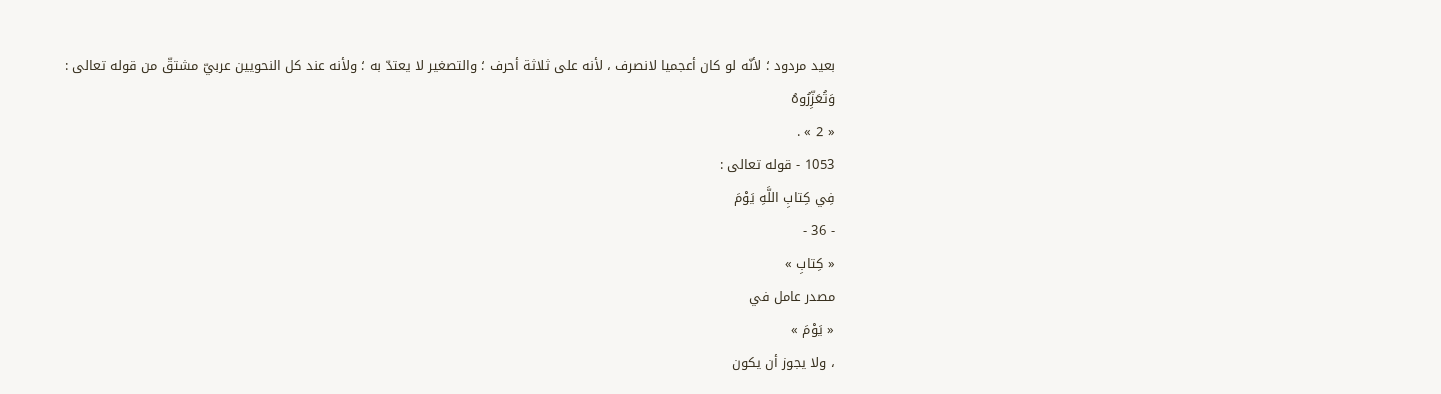بعيد مردود ؛ لأنّه لو كان أعجميا لانصرف ، لأنه على ثلاثة أحرف ؛ والتصغير لا يعتدّ به ؛ ولأنه عند كل النحويين عربيّ مشتقّ من قوله تعالى :
وَتُعَزِّرُوهُ
« 2 » .
1053 - قوله تعالى :
فِي كِتابِ اللَّهِ يَوْمَ
- 36 -
« كِتابِ »
مصدر عامل في
« يَوْمَ »
، ولا يجوز أن يكون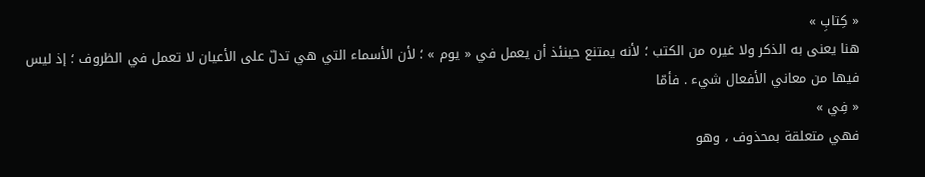« كِتابِ »
هنا يعنى به الذكر ولا غيره من الكتب ؛ لأنه يمتنع حينئذ أن يعمل في « يوم » ؛ لأن الأسماء التي هي تدلّ على الأعيان لا تعمل في الظروف ؛ إذ ليس فيها من معاني الأفعال شيء . فأمّا
« فِي »
فهي متعلقة بمحذوف ، وهو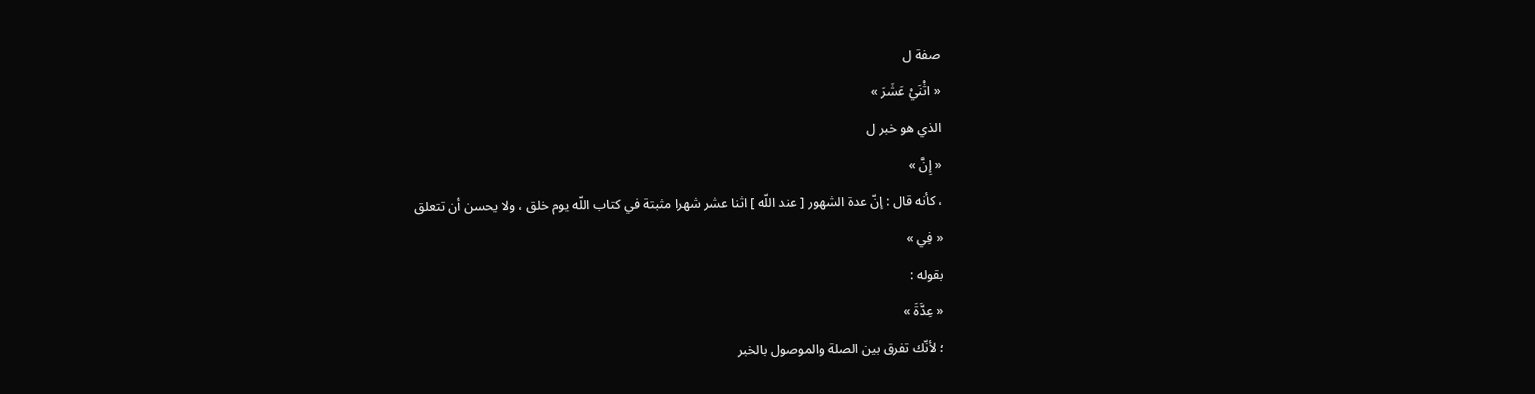صفة ل
« اثْنَيْ عَشَرَ »
الذي هو خبر ل
« إِنَّ »
، كأنه قال : إنّ عدة الشهور [ عند اللّه ] اثنا عشر شهرا مثبتة في كتاب اللّه يوم خلق ، ولا يحسن أن تتعلق
« فِي »
بقوله :
« عِدَّةَ »
؛ لأنّك تفرق بين الصلة والموصول بالخبر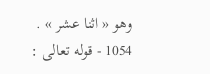وهو « اثنا عشر » .
1054 - قوله تعالى :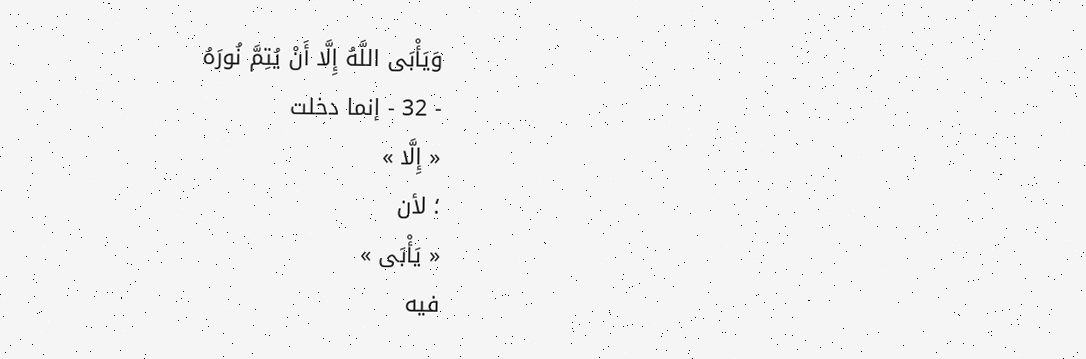وَيَأْبَى اللَّهُ إِلَّا أَنْ يُتِمَّ نُورَهُ
- 32 - إنما دخلت
« إِلَّا »
؛ لأن
« يَأْبَى »
فيه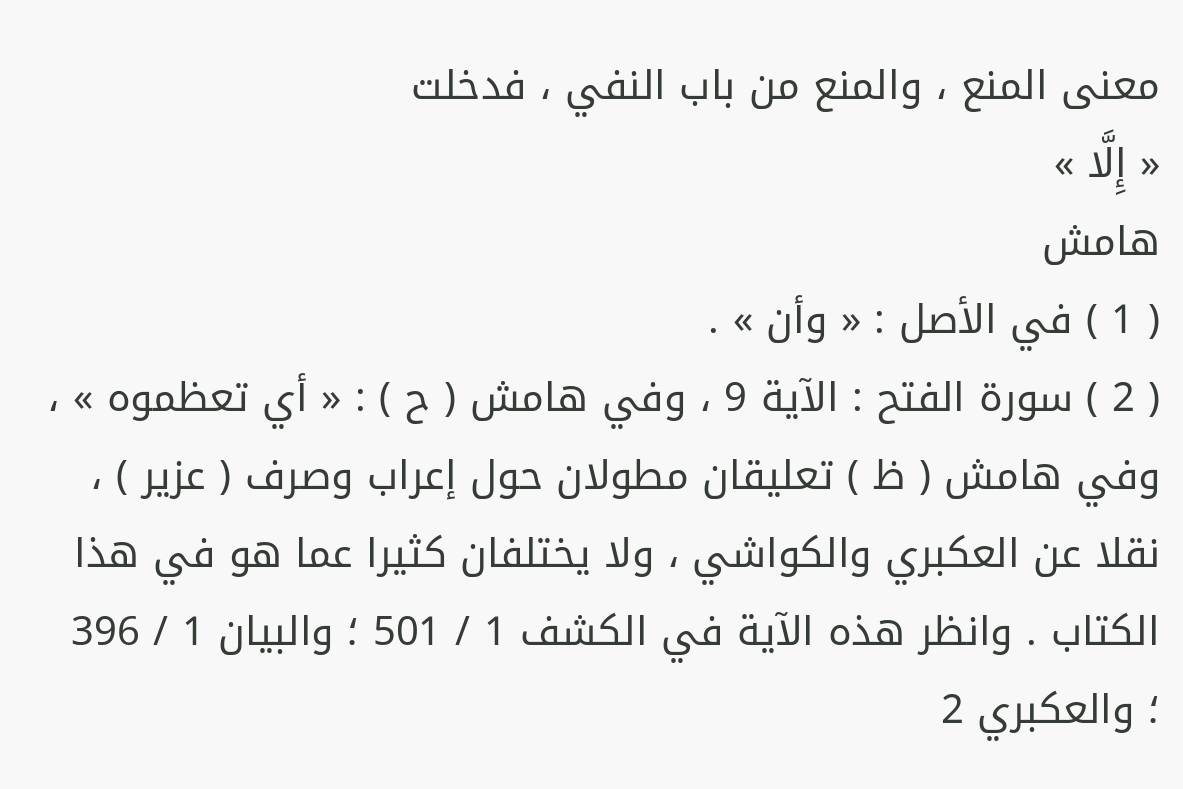معنى المنع ، والمنع من باب النفي ، فدخلت
« إِلَّا »
هامش
( 1 ) في الأصل : « وأن » .
( 2 ) سورة الفتح : الآية 9 ، وفي هامش ( ح ) : « أي تعظموه » ، وفي هامش ( ظ ) تعليقان مطولان حول إعراب وصرف ( عزير ) ، نقلا عن العكبري والكواشي ، ولا يختلفان كثيرا عما هو في هذا الكتاب . وانظر هذه الآية في الكشف 1 / 501 ؛ والبيان 1 / 396 ؛ والعكبري 2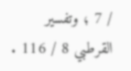/ 7 ؛ وتفسير القرطبي 8 / 116 .